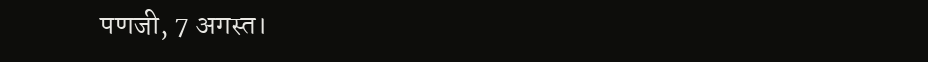पणजी, 7 अगस्त।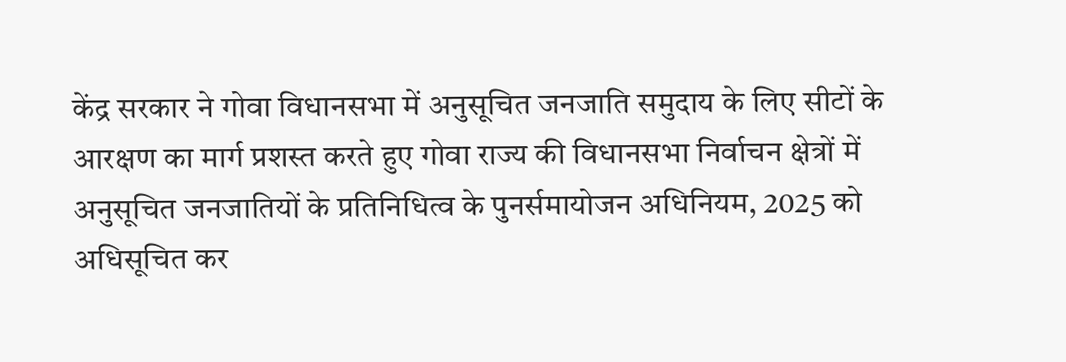केंद्र सरकार ने गोवा विधानसभा में अनुसूचित जनजाति समुदाय के लिए सीटों के आरक्षण का मार्ग प्रशस्त करते हुए गोवा राज्य की विधानसभा निर्वाचन क्षेत्रों में अनुसूचित जनजातियों के प्रतिनिधित्व के पुनर्समायोजन अधिनियम, 2025 को अधिसूचित कर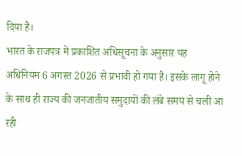दिया है।
भारत के राजपत्र में प्रकाशित अधिसूचना के अनुसार यह अधिनियम 6 अगस्त 2026 से प्रभावी हो गया है। इसके लागू होने के साथ ही राज्य की जनजातीय समुदायों की लंबे समय से चली आ रही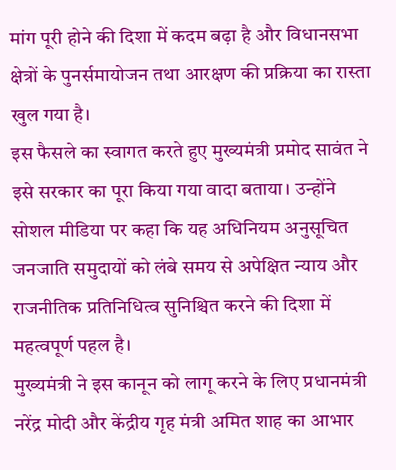मांग पूरी होने की दिशा में कदम बढ़ा है और विधानसभा क्षेत्रों के पुनर्समायोजन तथा आरक्षण की प्रक्रिया का रास्ता खुल गया है।
इस फैसले का स्वागत करते हुए मुख्यमंत्री प्रमोद सावंत ने इसे सरकार का पूरा किया गया वादा बताया। उन्होंने सोशल मीडिया पर कहा कि यह अधिनियम अनुसूचित जनजाति समुदायों को लंबे समय से अपेक्षित न्याय और राजनीतिक प्रतिनिधित्व सुनिश्चित करने की दिशा में महत्वपूर्ण पहल है।
मुख्यमंत्री ने इस कानून को लागू करने के लिए प्रधानमंत्री नरेंद्र मोदी और केंद्रीय गृह मंत्री अमित शाह का आभार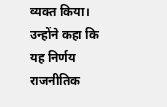व्यक्त किया। उन्होंने कहा कि यह निर्णय राजनीतिक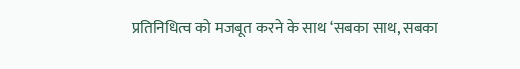प्रतिनिधित्व को मजबूत करने के साथ ‘सबका साथ, सबका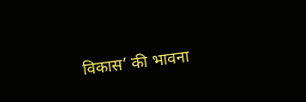विकास’ की भावना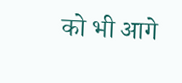को भी आगे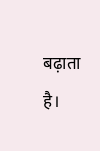बढ़ाता है।